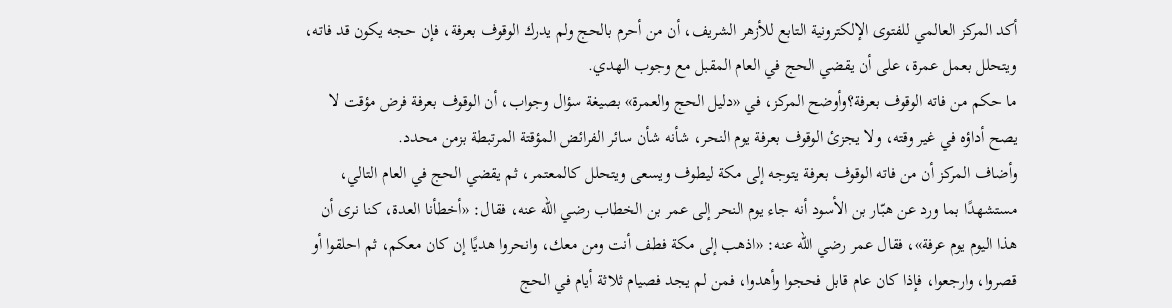أكد المركز العالمي للفتوى الإلكترونية التابع للأزهر الشريف، أن من أحرم بالحج ولم يدرك الوقوف بعرفة، فإن حجه يكون قد فاته، ويتحلل بعمل عمرة، على أن يقضي الحج في العام المقبل مع وجوب الهدي.
ما حكم من فاته الوقوف بعرفة؟وأوضح المركز، في «دليل الحج والعمرة» بصيغة سؤال وجواب، أن الوقوف بعرفة فرض مؤقت لا يصح أداؤه في غير وقته، ولا يجزئ الوقوف بعرفة يوم النحر، شأنه شأن سائر الفرائض المؤقتة المرتبطة بزمن محدد.
وأضاف المركز أن من فاته الوقوف بعرفة يتوجه إلى مكة ليطوف ويسعى ويتحلل كالمعتمر، ثم يقضي الحج في العام التالي، مستشهدًا بما ورد عن هبّار بن الأسود أنه جاء يوم النحر إلى عمر بن الخطاب رضي الله عنه، فقال: «أخطأنا العدة، كنا نرى أن هذا اليوم يوم عرفة»، فقال عمر رضي الله عنه: «اذهب إلى مكة فطف أنت ومن معك، وانحروا هديًا إن كان معكم، ثم احلقوا أو قصروا، وارجعوا، فإذا كان عام قابل فحجوا وأهدوا، فمن لم يجد فصيام ثلاثة أيام في الحج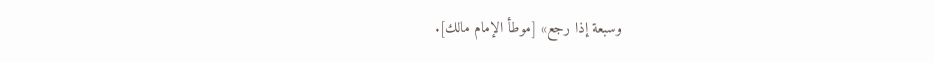وسبعة إذا رجع» [موطأ الإمام مالك].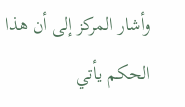وأشار المركز إلى أن هذا الحكم يأتي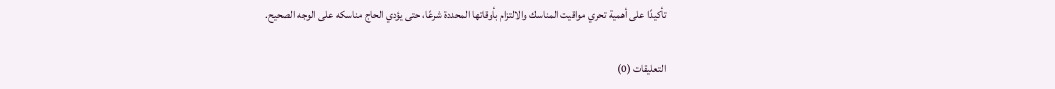تأكيدًا على أهمية تحري مواقيت المناسك والالتزام بأوقاتها المحددة شرعًا، حتى يؤدي الحاج مناسكه على الوجه الصحيح.

التعليقات (0)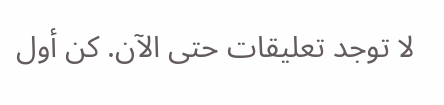لا توجد تعليقات حتى الآن. كن أول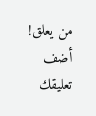من يعلق!
أضف تعليقك